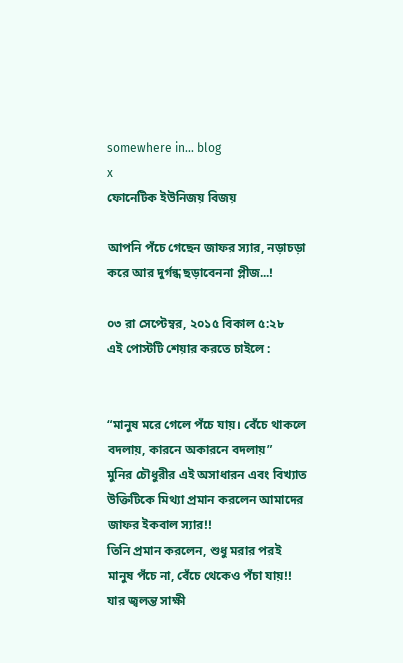somewhere in... blog
x
ফোনেটিক ইউনিজয় বিজয়

আপনি পঁচে গেছেন জাফর স্যার, নড়াচড়া করে আর দুর্গন্ধ ছড়াবেননা প্লীজ...!

০৩ রা সেপ্টেম্বর, ২০১৫ বিকাল ৫:২৮
এই পোস্টটি শেয়ার করতে চাইলে :


“মানুষ মরে গেলে পঁচে যায়। বেঁচে থাকলে বদলায়, কারনে অকারনে বদলায়”
মুনির চৌধুরীর এই অসাধারন এবং বিখ্যাত উক্তিটিকে মিথ্যা প্রমান করলেন আমাদের জাফর ইকবাল স্যার!!
তিনি প্রমান করলেন, শুধু মরার পরই মানুষ পঁচে না, বেঁচে থেকেও পঁচা যায়!! যার জ্বলন্ত সাক্ষী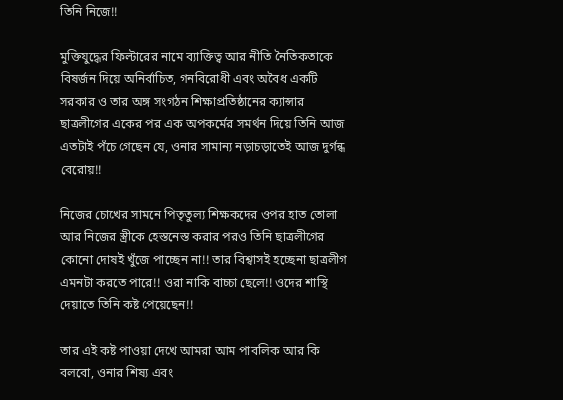তিনি নিজে!!

মুক্তিযুদ্ধের ফিল্টারের নামে ব্যাক্তিত্ব আর নীতি নৈতিকতাকে বিষর্জন দিয়ে অনির্বাচিত, গনবিরোধী এবং অবৈধ একটি সরকার ও তার অঙ্গ সংগঠন শিক্ষাপ্রতিষ্ঠানের ক্যান্সার ছাত্রলীগের একের পর এক অপকর্মের সমর্থন দিয়ে তিনি আজ এতটাই পঁচে গেছেন যে, ওনার সামান্য নড়াচড়াতেই আজ দুর্গন্ধ বেরোয়!!

নিজের চোখের সামনে পিতৃতুল্য শিক্ষকদের ওপর হাত তোলা আর নিজের স্ত্রীকে হেস্তনেস্ত করার পরও তিনি ছাত্রলীগের কোনো দোষই খুঁজে পাচ্ছেন না!! তার বিশ্বাসই হচ্ছেনা ছাত্রলীগ এমনটা করতে পারে!! ওরা নাকি বাচ্চা ছেলে!! ওদের শাস্থি দেয়াতে তিনি কষ্ট পেয়েছেন!!

তার এই কষ্ট পাওয়া দেখে আমরা আম পাবলিক আর কি বলবো, ওনার শিষ্য এবং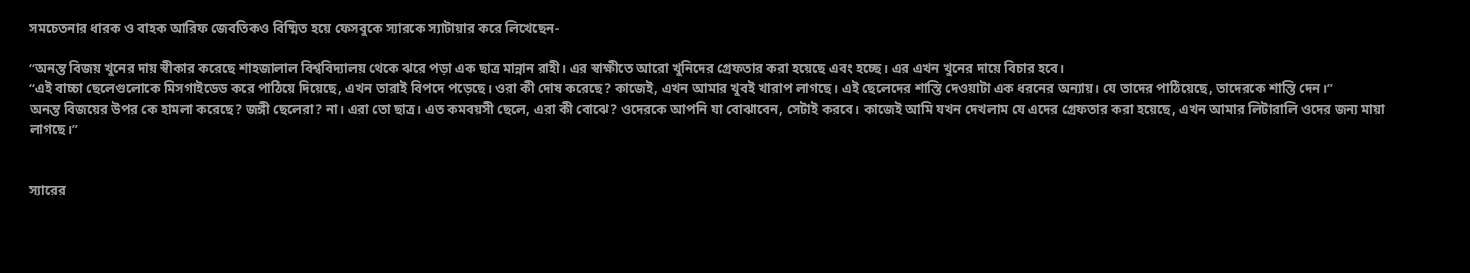সমচেতনার ধারক ও বাহক আরিফ জেবতিকও বিষ্মিত হয়ে ফেসবুকে স্যারকে স্যাটায়ার করে লিখেছেন-

“অনন্ত বিজয় খুনের দায় স্বীকার করেছে শাহজালাল বিশ্ববিদ্যালয় থেকে ঝরে পড়া এক ছাত্র মান্নান রাহী। এর স্বাক্ষীতে আরো খুনিদের গ্রেফতার করা হয়েছে এবং হচ্ছে। এর এখন খুনের দায়ে বিচার হবে।
“এই বাচ্চা ছেলেগুলোকে মিসগাইডেড করে পাঠিয়ে দিয়েছে, এখন তারাই বিপদে পড়েছে। ওরা কী দোষ করেছে? কাজেই, এখন আমার খুবই খারাপ লাগছে। এই ছেলেদের শাস্তি দেওয়াটা এক ধরনের অন্যায়। যে তাদের পাঠিয়েছে, তাদেরকে শাস্তি দেন।”
অনন্ত বিজয়ের উপর কে হামলা করেছে? জঙ্গী ছেলেরা? না। এরা তো ছাত্র। এত কমবয়সী ছেলে, এরা কী বোঝে? ওদেরকে আপনি যা বোঝাবেন, সেটাই করবে। কাজেই আমি যখন দেখলাম যে এদের গ্রেফতার করা হয়েছে, এখন আমার লিটারালি ওদের জন্য মায়া লাগছে।”


স্যারের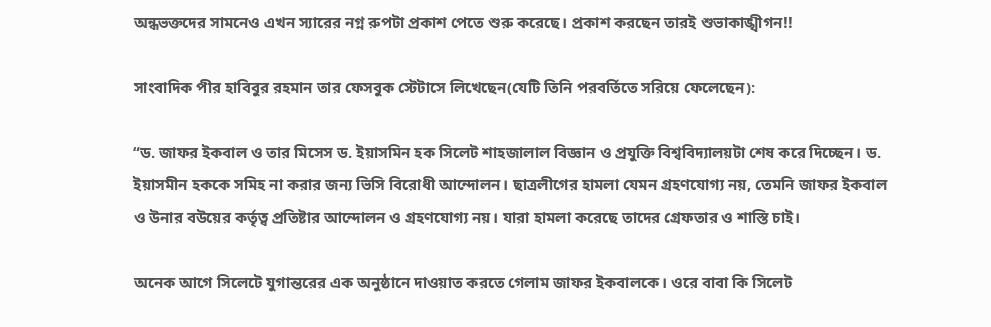অন্ধভক্তদের সামনেও এখন স্যারের নগ্ন রুপটা প্রকাশ পেতে শুরু করেছে। প্রকাশ করছেন তারই শুভাকাঙ্খীগন!!

সাংবাদিক পীর হাবিবুর রহমান তার ফেসবুক স্টেটাসে লিখেছেন(যেটি তিনি পরবর্তিতে সরিয়ে ফেলেছেন):

“ড. জাফর ইকবাল ও তার মিসেস ড. ইয়াসমিন হক সিলেট শাহজালাল বিজ্ঞান ও প্রযুক্তি বিশ্ববিদ্যালয়টা শেষ করে দিচ্ছেন। ড. ইয়াসমীন হককে সমিহ না করার জন্য ভিসি বিরোধী আন্দোলন। ছাত্রলীগের হামলা যেমন গ্রহণযোগ্য নয়, তেমনি জাফর ইকবাল ও উনার বউয়ের কর্তৃত্ব প্রতিষ্টার আন্দোলন ও গ্রহণযোগ্য নয়। যারা হামলা করেছে তাদের গ্রেফতার ও শাস্তি চাই।

অনেক আগে সিলেটে যুগান্তরের এক অনুষ্ঠানে দাওয়াত করতে গেলাম জাফর ইকবালকে। ওরে বাবা কি সিলেট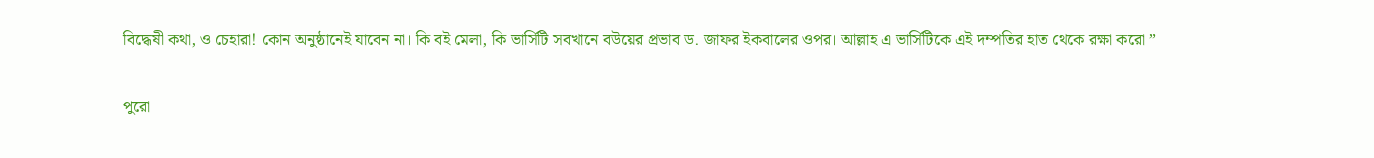বিদ্ধেষী কথা, ও চেহারা! কোন অনুষ্ঠানেই যাবেন না। কি বই মেলা, কি ভার্সিটি সবখানে বউয়ের প্রভাব ড. জাফর ইকবালের ওপর। আল্লাহ এ ভার্সিটিকে এই দম্পতির হাত থেকে রক্ষা করো ”


পুরো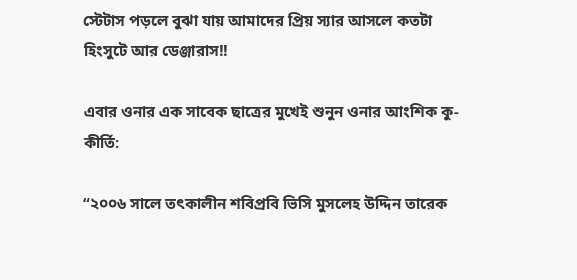স্টেটাস পড়লে বুঝা যায় আমাদের প্রিয় স্যার আসলে কতটা হিংসুটে আর ডেঞ্জারাস!!

এবার ওনার এক সাবেক ছাত্রের মুখেই শুনুন ওনার আংশিক কু-কীর্তি:

“২০০৬ সালে তৎকালীন শবিপ্রবি ভিসি মুসলেহ উদ্দিন তারেক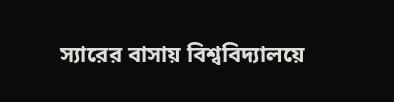স্যারের বাসায় বিশ্ববিদ্যালয়ে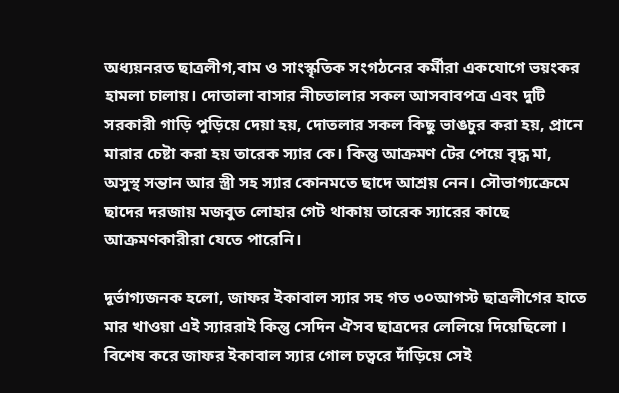অধ্যয়নরত ছাত্রলীগ,বাম ও সাংস্কৃতিক সংগঠনের কর্মীরা একযোগে ভয়ংকর হামলা চালায়। দোতালা বাসার নীচতালার সকল আসবাবপত্র এবং দুটি সরকারী গাড়ি পুড়িয়ে দেয়া হয়, দোতলার সকল কিছু ভাঙচুর করা হয়, প্রানে মারার চেষ্টা করা হয় তারেক স্যার কে। কিন্তু আক্রমণ টের পেয়ে বৃদ্ধ মা, অসুস্থ সন্তান আর স্ত্রী সহ স্যার কোনমতে ছাদে আশ্রয় নেন। সৌভাগ্যক্রেমে ছাদের দরজায় মজবুত লোহার গেট থাকায় তারেক স্যারের কাছে আক্রমণকারীরা যেতে পারেনি।

দূর্ভাগ্যজনক হলো, জাফর ইকাবাল স্যার সহ গত ৩০আগস্ট ছাত্রলীগের হাতে মার খাওয়া এই স্যাররাই কিন্তু সেদিন ঐসব ছাত্রদের লেলিয়ে দিয়েছিলো । বিশেষ করে জাফর ইকাবাল স্যার গোল চত্বরে দাঁড়িয়ে সেই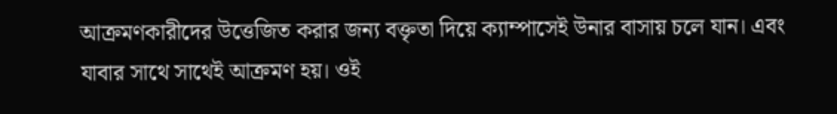আক্রমণকারীদের উত্তেজিত করার জন্য বক্তৃতা দিয়ে ক্যাম্পাসেই উনার বাসায় চলে যান। এবং যাবার সাথে সাথেই আক্রমণ হয়। ওই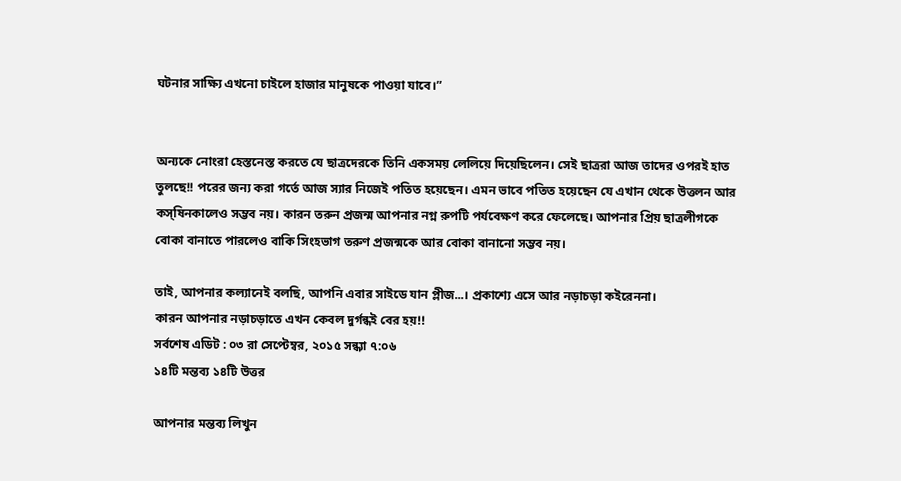ঘটনার সাক্ষ্যি এখনো চাইলে হাজার মানুষকে পাওয়া যাবে।”


অন্যকে নোংরা হেস্তনেস্ত করতে যে ছাত্রদেরকে তিনি একসময় লেলিয়ে দিয়েছিলেন। সেই ছাত্ররা আজ তাদের ওপরই হাত তুলছে!! পরের জন্য করা গর্তে আজ স্যার নিজেই পতিত হয়েছেন। এমন ভাবে পতিত হয়েছেন যে এখান থেকে উত্তলন আর কস্ষিনকালেও সম্ভব নয়। কারন তরুন প্রজন্ম আপনার নগ্ন রুপটি পর্যবেক্ষণ করে ফেলেছে। আপনার প্রিয় ছাত্রলীগকে বোকা বানাতে পারলেও বাকি সিংহভাগ তরুণ প্রজন্মকে আর বোকা বানানো সম্ভব নয়।

তাই, আপনার কল্যানেই বলছি, আপনি এবার সাইডে যান প্লীজ...। প্রকাশ্যে এসে আর নড়াচড়া কইরেননা।
কারন আপনার নড়াচড়াতে এখন কেবল দুর্গন্ধই বের হয়!!
সর্বশেষ এডিট : ০৩ রা সেপ্টেম্বর, ২০১৫ সন্ধ্যা ৭:০৬
১৪টি মন্তব্য ১৪টি উত্তর

আপনার মন্তব্য লিখুন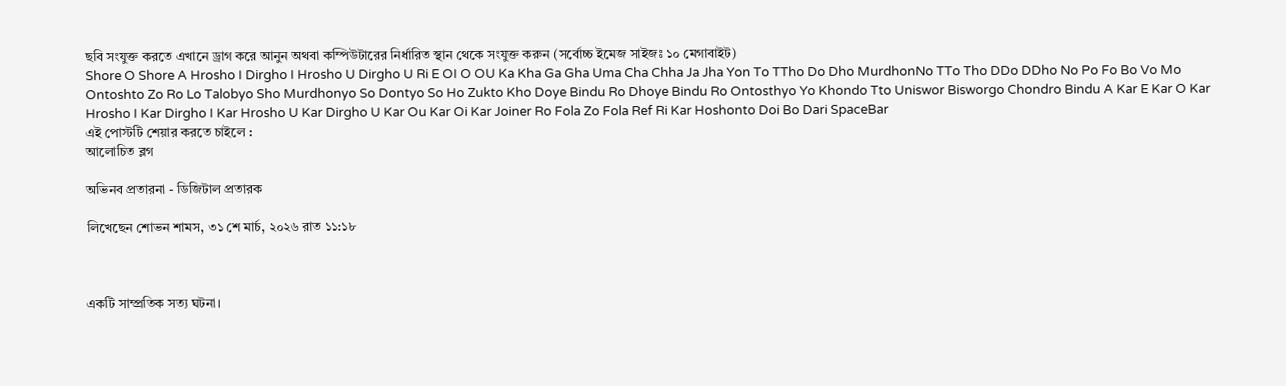ছবি সংযুক্ত করতে এখানে ড্রাগ করে আনুন অথবা কম্পিউটারের নির্ধারিত স্থান থেকে সংযুক্ত করুন (সর্বোচ্চ ইমেজ সাইজঃ ১০ মেগাবাইট)
Shore O Shore A Hrosho I Dirgho I Hrosho U Dirgho U Ri E OI O OU Ka Kha Ga Gha Uma Cha Chha Ja Jha Yon To TTho Do Dho MurdhonNo TTo Tho DDo DDho No Po Fo Bo Vo Mo Ontoshto Zo Ro Lo Talobyo Sho Murdhonyo So Dontyo So Ho Zukto Kho Doye Bindu Ro Dhoye Bindu Ro Ontosthyo Yo Khondo Tto Uniswor Bisworgo Chondro Bindu A Kar E Kar O Kar Hrosho I Kar Dirgho I Kar Hrosho U Kar Dirgho U Kar Ou Kar Oi Kar Joiner Ro Fola Zo Fola Ref Ri Kar Hoshonto Doi Bo Dari SpaceBar
এই পোস্টটি শেয়ার করতে চাইলে :
আলোচিত ব্লগ

অভিনব প্রতারনা - ডিজিটাল প্রতারক

লিখেছেন শোভন শামস, ৩১ শে মার্চ, ২০২৬ রাত ১১:১৮



একটি সাম্প্রতিক সত্য ঘটনা।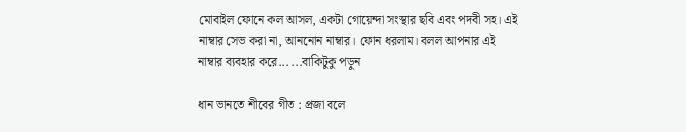মোবাইল ফোনে কল আসল, একটা গোয়েন্দা সংস্থার ছবি এবং পদবী সহ। এই নাম্বার সেভ করা না, আননোন নাম্বার। ফোন ধরলাম। বলল আপনার এই নাম্বার ব্যবহার করে... ...বাকিটুকু পড়ুন

ধান ভানতে শীবের গীত : প্রজা বলে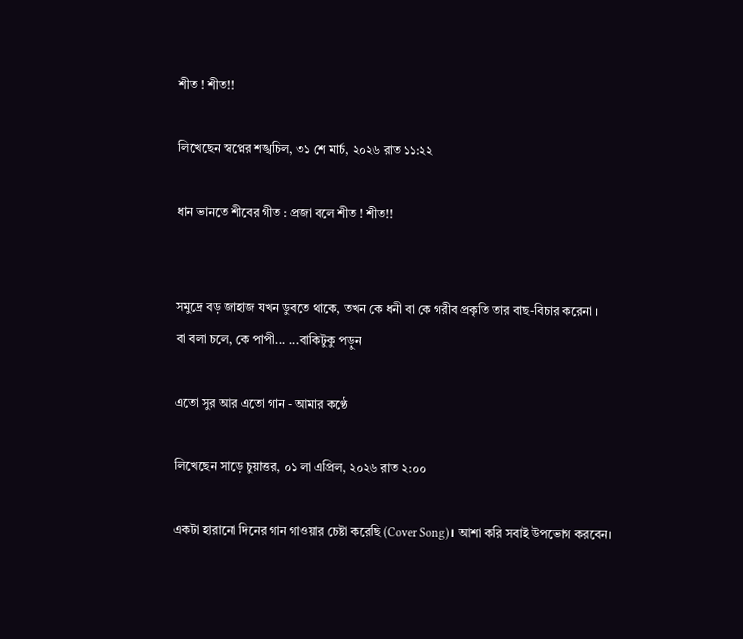শীত ! শীত!!

লিখেছেন স্বপ্নের শঙ্খচিল, ৩১ শে মার্চ, ২০২৬ রাত ১১:২২

ধান ভানতে শীবের গীত : প্রজা বলে শীত ! শীত!!


সমুদ্রে বড় জাহাজ যখন ডুবতে থাকে, তখন কে ধনী বা কে গরীব প্রকৃতি তার বাছ-বিচার করেনা ।
বা বলা চলে, কে পাপী... ...বাকিটুকু পড়ুন

এতো সুর আর এতো গান - আমার কণ্ঠে

লিখেছেন সাড়ে চুয়াত্তর, ০১ লা এপ্রিল, ২০২৬ রাত ২:০০

একটা হারানো দিনের গান গাওয়ার চেষ্টা করেছি (Cover Song)। আশা করি সবাই উপভোগ করবেন।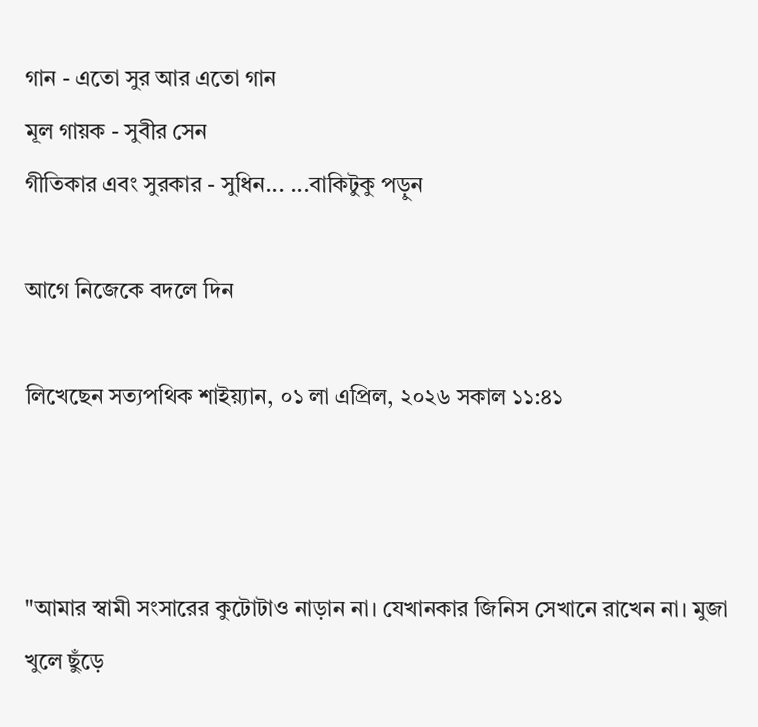গান - এতো সুর আর এতো গান
মূল গায়ক - সুবীর সেন
গীতিকার এবং সুরকার - সুধিন... ...বাকিটুকু পড়ুন

আগে নিজেকে বদলে দিন

লিখেছেন সত্যপথিক শাইয়্যান, ০১ লা এপ্রিল, ২০২৬ সকাল ১১:৪১



"আমার স্বামী সংসারের কুটোটাও নাড়ান না। যেখানকার জিনিস সেখানে রাখেন না। মুজা খুলে ছুঁড়ে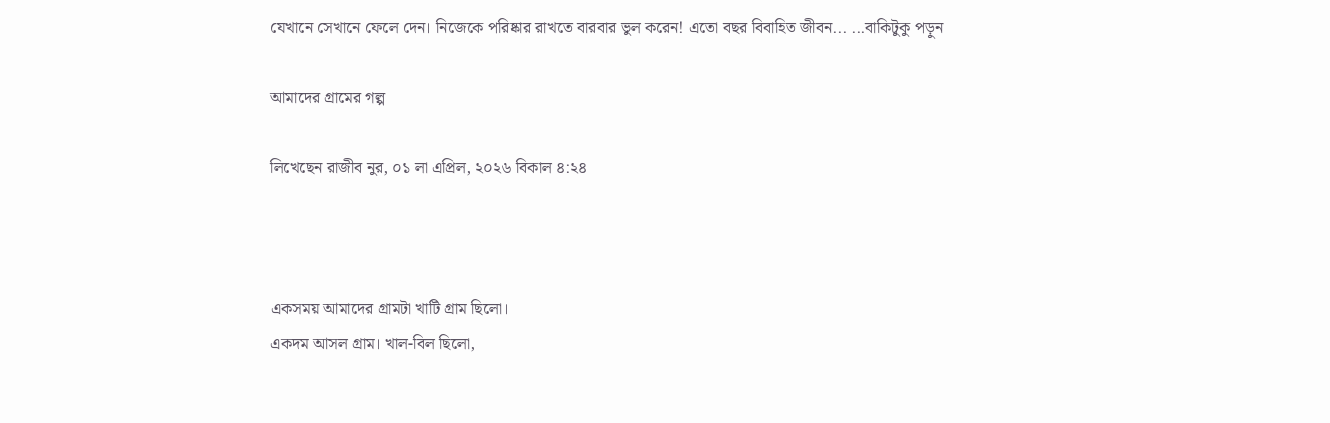যেখানে সেখানে ফেলে দেন। নিজেকে পরিষ্কার রাখতে বারবার ভুল করেন! এতো বছর বিবাহিত জীবন... ...বাকিটুকু পড়ুন

আমাদের গ্রামের গল্প

লিখেছেন রাজীব নুর, ০১ লা এপ্রিল, ২০২৬ বিকাল ৪:২৪



একসময় আমাদের গ্রামটা খাটি গ্রাম ছিলো।
একদম আসল গ্রাম। খাল-বিল ছিলো,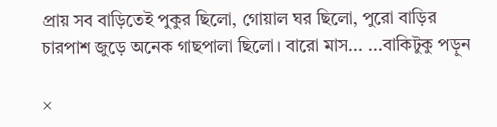প্রায় সব বাড়িতেই পুকুর ছিলো, গোয়াল ঘর ছিলো, পুরো বাড়ির চারপাশ জুড়ে অনেক গাছপালা ছিলো। বারো মাস... ...বাকিটুকু পড়ুন

×